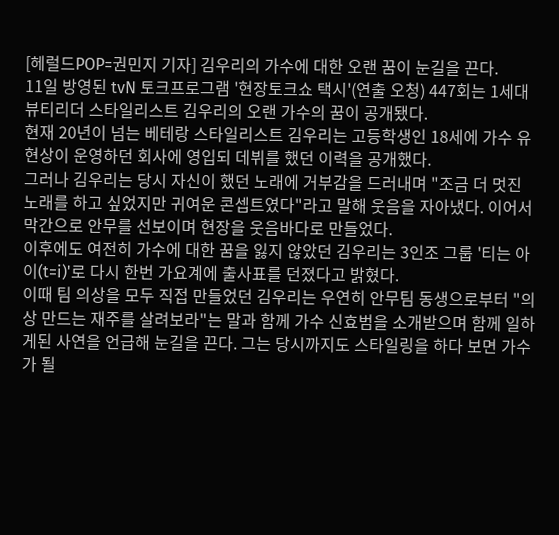[헤럴드POP=권민지 기자] 김우리의 가수에 대한 오랜 꿈이 눈길을 끈다.
11일 방영된 tvN 토크프로그램 '현장토크쇼 택시'(연출 오청) 447회는 1세대 뷰티리더 스타일리스트 김우리의 오랜 가수의 꿈이 공개됐다.
현재 20년이 넘는 베테랑 스타일리스트 김우리는 고등학생인 18세에 가수 유현상이 운영하던 회사에 영입되 데뷔를 했던 이력을 공개했다.
그러나 김우리는 당시 자신이 했던 노래에 거부감을 드러내며 "조금 더 멋진 노래를 하고 싶었지만 귀여운 콘셉트였다"라고 말해 웃음을 자아냈다. 이어서 막간으로 안무를 선보이며 현장을 웃음바다로 만들었다.
이후에도 여전히 가수에 대한 꿈을 잃지 않았던 김우리는 3인조 그룹 '티는 아이(t=i)'로 다시 한번 가요계에 출사표를 던졌다고 밝혔다.
이때 팀 의상을 모두 직접 만들었던 김우리는 우연히 안무팀 동생으로부터 "의상 만드는 재주를 살려보라"는 말과 함께 가수 신효범을 소개받으며 함께 일하게된 사연을 언급해 눈길을 끈다. 그는 당시까지도 스타일링을 하다 보면 가수가 될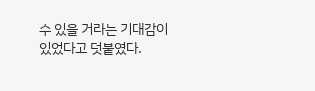수 있을 거라는 기대감이 있었다고 덧붙였다.